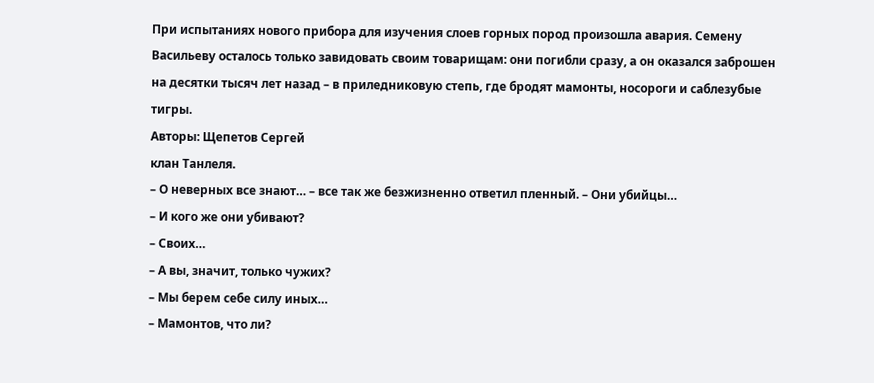При испытаниях нового прибора для изучения слоев горных пород произошла авария. Семену Васильеву осталось только завидовать своим товарищам: они погибли сразу, а он оказался заброшен на десятки тысяч лет назад – в приледниковую степь, где бродят мамонты, носороги и саблезубые тигры.
Авторы: Щепетов Сергей
клан Танлеля.
– О неверных все знают… – все так же безжизненно ответил пленный. – Они убийцы…
– И кого же они убивают?
– Своих…
– А вы, значит, только чужих?
– Мы берем себе силу иных…
– Мамонтов, что ли?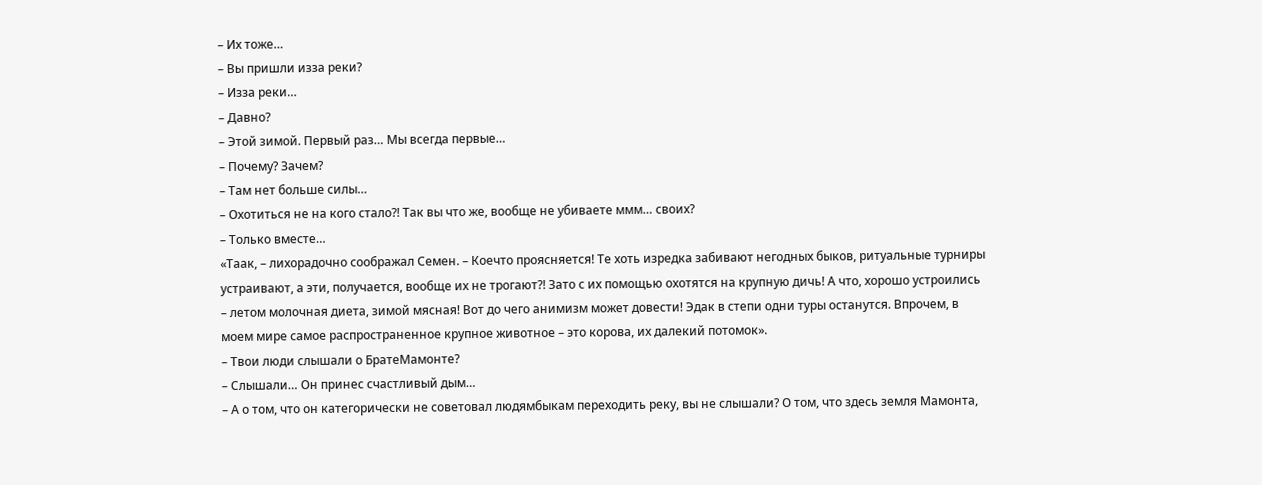– Их тоже…
– Вы пришли изза реки?
– Изза реки…
– Давно?
– Этой зимой. Первый раз… Мы всегда первые…
– Почему? Зачем?
– Там нет больше силы…
– Охотиться не на кого стало?! Так вы что же, вообще не убиваете ммм… своих?
– Только вместе…
«Таак, – лихорадочно соображал Семен. – Коечто проясняется! Те хоть изредка забивают негодных быков, ритуальные турниры устраивают, а эти, получается, вообще их не трогают?! Зато с их помощью охотятся на крупную дичь! А что, хорошо устроились – летом молочная диета, зимой мясная! Вот до чего анимизм может довести! Эдак в степи одни туры останутся. Впрочем, в моем мире самое распространенное крупное животное – это корова, их далекий потомок».
– Твои люди слышали о БратеМамонте?
– Слышали… Он принес счастливый дым…
– А о том, что он категорически не советовал людямбыкам переходить реку, вы не слышали? О том, что здесь земля Мамонта,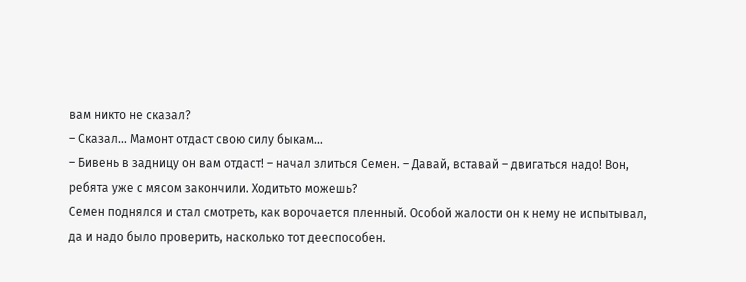вам никто не сказал?
– Сказал… Мамонт отдаст свою силу быкам…
– Бивень в задницу он вам отдаст! – начал злиться Семен. – Давай, вставай – двигаться надо! Вон, ребята уже с мясом закончили. Ходитьто можешь?
Семен поднялся и стал смотреть, как ворочается пленный. Особой жалости он к нему не испытывал, да и надо было проверить, насколько тот дееспособен.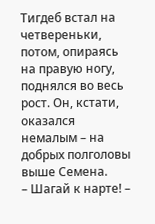Тигдеб встал на четвереньки, потом, опираясь на правую ногу, поднялся во весь рост. Он, кстати, оказался немалым – на добрых полголовы выше Семена.
– Шагай к нарте! –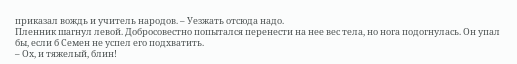приказал вождь и учитель народов. – Уезжать отсюда надо.
Пленник шагнул левой. Добросовестно попытался перенести на нее вес тела, но нога подогнулась. Он упал бы, если б Семен не успел его подхватить.
– Ох, и тяжелый, блин!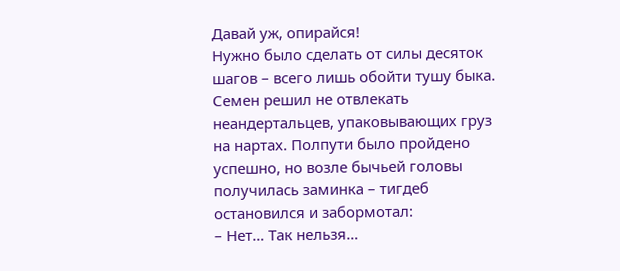Давай уж, опирайся!
Нужно было сделать от силы десяток шагов – всего лишь обойти тушу быка. Семен решил не отвлекать неандертальцев, упаковывающих груз на нартах. Полпути было пройдено успешно, но возле бычьей головы получилась заминка – тигдеб остановился и забормотал:
– Нет… Так нельзя…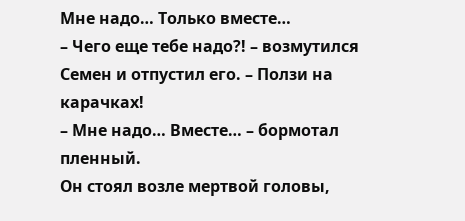Мне надо… Только вместе…
– Чего еще тебе надо?! – возмутился Семен и отпустил его. – Ползи на карачках!
– Мне надо… Вместе… – бормотал пленный.
Он стоял возле мертвой головы,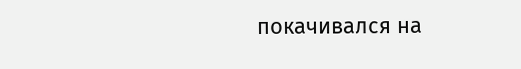покачивался на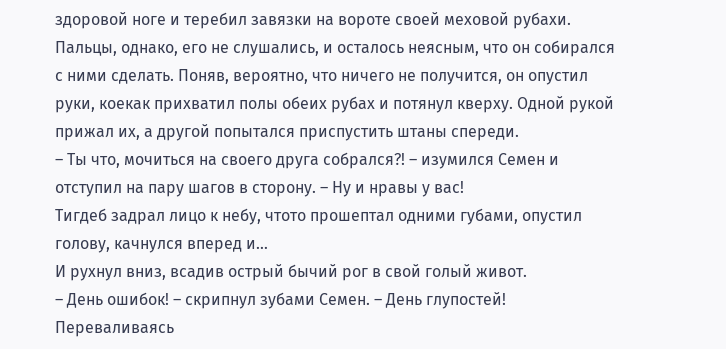здоровой ноге и теребил завязки на вороте своей меховой рубахи. Пальцы, однако, его не слушались, и осталось неясным, что он собирался с ними сделать. Поняв, вероятно, что ничего не получится, он опустил руки, коекак прихватил полы обеих рубах и потянул кверху. Одной рукой прижал их, а другой попытался приспустить штаны спереди.
– Ты что, мочиться на своего друга собрался?! – изумился Семен и отступил на пару шагов в сторону. – Ну и нравы у вас!
Тигдеб задрал лицо к небу, чтото прошептал одними губами, опустил голову, качнулся вперед и…
И рухнул вниз, всадив острый бычий рог в свой голый живот.
– День ошибок! – скрипнул зубами Семен. – День глупостей!
Переваливаясь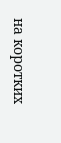на коротких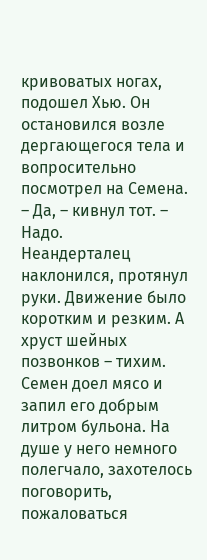кривоватых ногах, подошел Хью. Он остановился возле дергающегося тела и вопросительно посмотрел на Семена.
– Да, – кивнул тот. – Надо.
Неандерталец наклонился, протянул руки. Движение было коротким и резким. А хруст шейных позвонков – тихим.
Семен доел мясо и запил его добрым литром бульона. На душе у него немного полегчало, захотелось поговорить, пожаловаться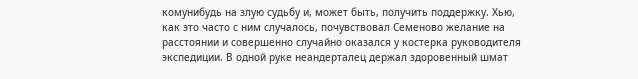комунибудь на злую судьбу и, может быть, получить поддержку. Хью, как это часто с ним случалось, почувствовал Семеново желание на расстоянии и совершенно случайно оказался у костерка руководителя экспедиции. В одной руке неандерталец держал здоровенный шмат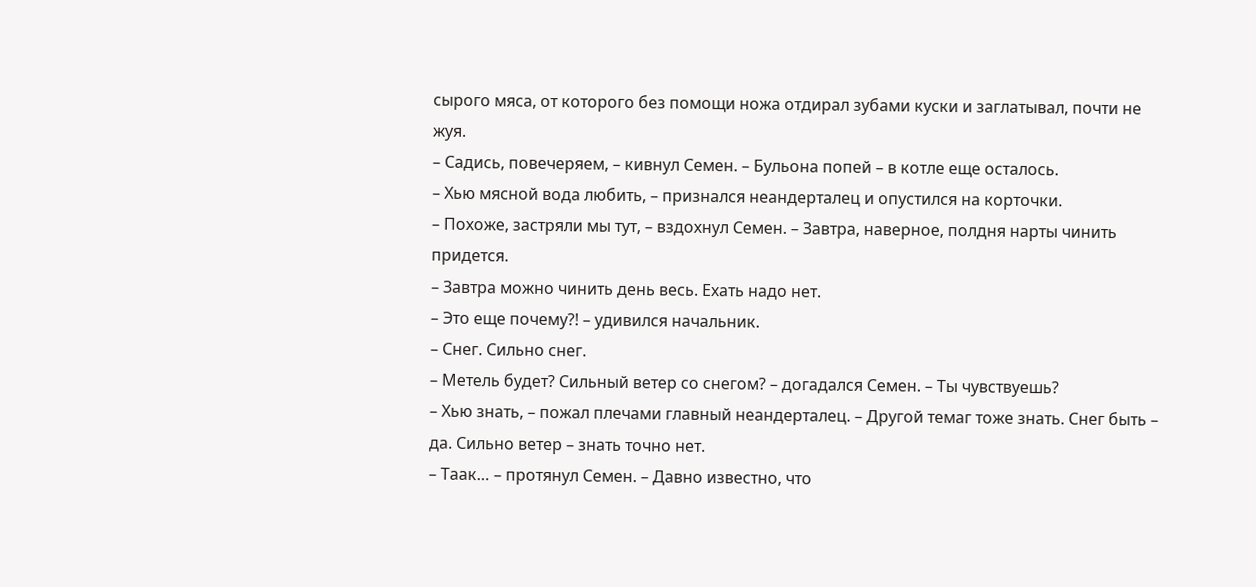сырого мяса, от которого без помощи ножа отдирал зубами куски и заглатывал, почти не жуя.
– Садись, повечеряем, – кивнул Семен. – Бульона попей – в котле еще осталось.
– Хью мясной вода любить, – признался неандерталец и опустился на корточки.
– Похоже, застряли мы тут, – вздохнул Семен. – Завтра, наверное, полдня нарты чинить придется.
– Завтра можно чинить день весь. Ехать надо нет.
– Это еще почему?! – удивился начальник.
– Снег. Сильно снег.
– Метель будет? Сильный ветер со снегом? – догадался Семен. – Ты чувствуешь?
– Хью знать, – пожал плечами главный неандерталец. – Другой темаг тоже знать. Снег быть – да. Сильно ветер – знать точно нет.
– Таак… – протянул Семен. – Давно известно, что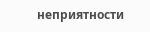неприятности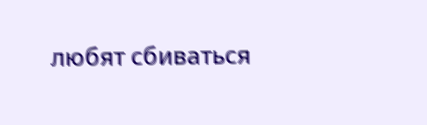любят сбиваться